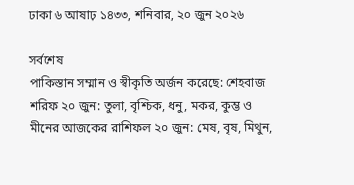ঢাকা ৬ আষাঢ় ১৪৩৩, শনিবার, ২০ জুন ২০২৬

সর্বশেষ
পাকিস্তান সম্মান ও স্বীকৃতি অর্জন করেছে: শেহবাজ শরিফ ২০ জুন: তুলা, বৃশ্চিক, ধনু, মকর, কুম্ভ ও মীনের আজকের রাশিফল ২০ জুন: মেষ, বৃষ, মিথুন,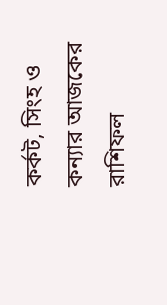কর্কট, সিংহ ও কন্যার আজকের রাশিফল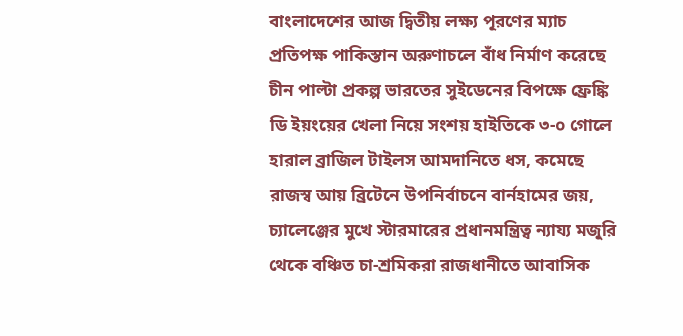বাংলাদেশের আজ দ্বিতীয় লক্ষ্য পূরণের ম্যাচ প্রতিপক্ষ পাকিস্তান অরুণাচলে বাঁধ নির্মাণ করেছে চীন পাল্টা প্রকল্প ভারতের সুইডেনের বিপক্ষে ফ্রেঙ্কি ডি ইয়ংয়ের খেলা নিয়ে সংশয় হাইতিকে ৩-০ গোলে হারাল ব্রাজিল টাইলস আমদানিতে ধস, কমেছে রাজস্ব আয় ব্রিটেনে উপনির্বাচনে বার্নহামের জয়, চ্যালেঞ্জের মুখে স্টারমারের প্রধানমন্ত্রিত্ব ন্যায্য মজুরি থেকে বঞ্চিত চা-শ্রমিকরা রাজধানীতে আবাসিক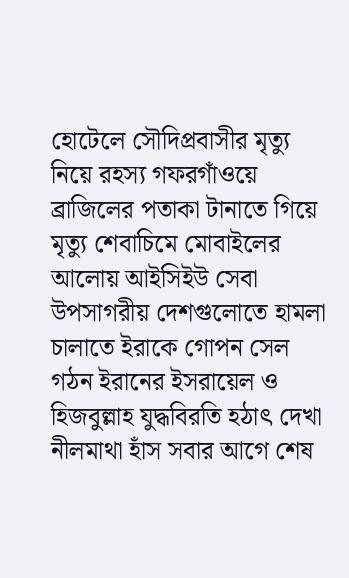হোটেলে সৌদিপ্রবাসীর মৃত্যু নিয়ে রহস্য গফরগাঁওয়ে ব্রাজিলের পতাকা টানাতে গিয়ে মৃত্যু শেবাচিমে মোবাইলের আলোয় আইসিইউ সেবা উপসাগরীয় দেশগুলোতে হামলা চালাতে ইরাকে গোপন সেল গঠন ইরানের ইসরায়েল ও হিজবুল্লাহ যুদ্ধবিরতি হঠাৎ দেখা নীলমাথা হাঁস সবার আগে শেষ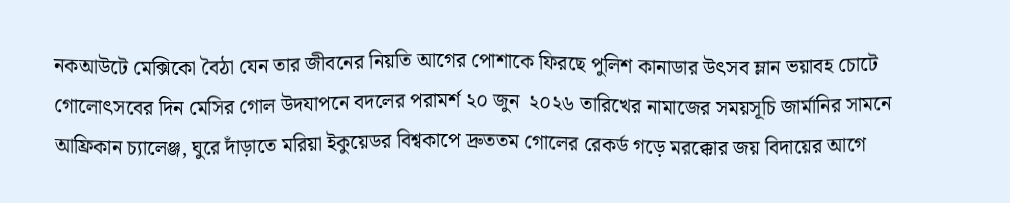নকআউটে মেক্সিকো বৈঠা যেন তার জীবনের নিয়তি আগের পোশাকে ফিরছে পুলিশ কানাডার উৎসব ম্লান ভয়াবহ চোটে গোলোৎসবের দিন মেসির গোল উদযাপনে বদলের পরামর্শ ২০ জুন  ২০২৬ তারিখের নামাজের সময়সূচি জার্মানির সামনে আফ্রিকান চ্যালেঞ্জ, ঘুরে দাঁড়াতে মরিয়া ইকুয়েডর বিশ্বকাপে দ্রুততম গোলের রেকর্ড গড়ে মরক্কোর জয় বিদায়ের আগে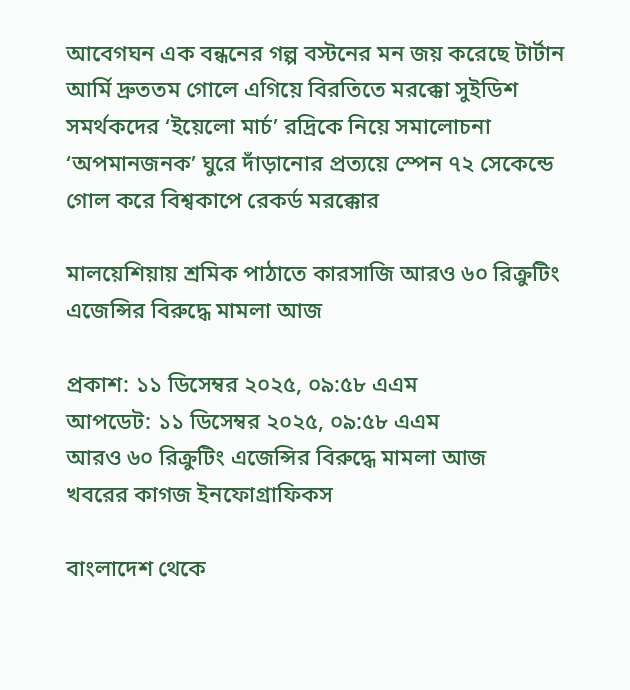আবেগঘন এক বন্ধনের গল্প বস্টনের মন জয় করেছে টার্টান আর্মি দ্রুততম গোলে এগিয়ে বিরতিতে মরক্কো সুইডিশ সমর্থকদের ‘ইয়েলো মার্চ’ রদ্রিকে নিয়ে সমালোচনা ‘অপমানজনক’ ঘুরে দাঁড়ানোর প্রত্যয়ে স্পেন ৭২ সেকেন্ডে গোল করে বিশ্বকাপে রেকর্ড মরক্কোর

মালয়েশিয়ায় শ্রমিক পাঠাতে কারসাজি আরও ৬০ রিক্রুটিং এজেন্সির বিরুদ্ধে মামলা আজ

প্রকাশ: ১১ ডিসেম্বর ২০২৫, ০৯:৫৮ এএম
আপডেট: ১১ ডিসেম্বর ২০২৫, ০৯:৫৮ এএম
আরও ৬০ রিক্রুটিং এজেন্সির বিরুদ্ধে মামলা আজ
খবরের কাগজ ইনফোগ্রাফিকস

বাংলাদেশ থেকে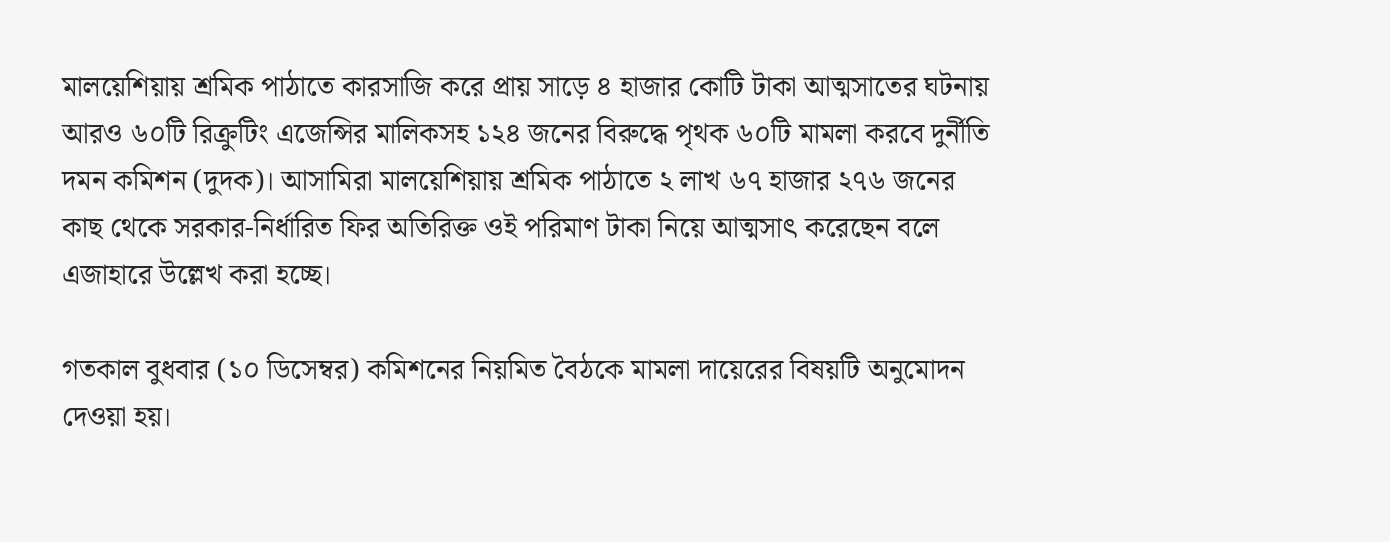মালয়েশিয়ায় শ্রমিক পাঠাতে কারসাজি করে প্রায় সাড়ে ৪ হাজার কোটি টাকা আত্মসাতের ঘটনায় আরও ৬০টি রিক্রুটিং এজেন্সির মালিকসহ ১২৪ জনের বিরুদ্ধে পৃথক ৬০টি মামলা করবে দুর্নীতি দমন কমিশন (দুদক)। আসামিরা মালয়েশিয়ায় শ্রমিক পাঠাতে ২ লাখ ৬৭ হাজার ২৭৬ জনের কাছ থেকে সরকার-নির্ধারিত ফির অতিরিক্ত ওই পরিমাণ টাকা নিয়ে আত্মসাৎ করেছেন বলে এজাহারে উল্লেখ করা হচ্ছে।

গতকাল বুধবার (১০ ডিসেম্বর) কমিশনের নিয়মিত বৈঠকে মামলা দায়েরের বিষয়টি অনুমোদন দেওয়া হয়।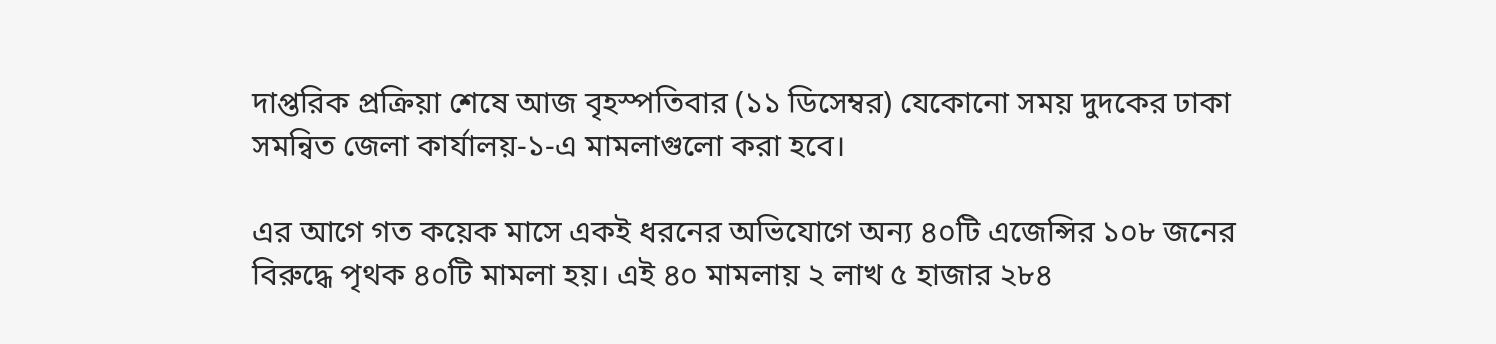দাপ্তরিক প্রক্রিয়া শেষে আজ বৃহস্পতিবার (১১ ডিসেম্বর) যেকোনো সময় দুদকের ঢাকা সমন্বিত জেলা কার্যালয়-১-এ মামলাগুলো করা হবে।

এর আগে গত কয়েক মাসে একই ধরনের অভিযোগে অন্য ৪০টি এজেন্সির ১০৮ জনের বিরুদ্ধে পৃথক ৪০টি মামলা হয়। এই ৪০ মামলায় ২ লাখ ৫ হাজার ২৮৪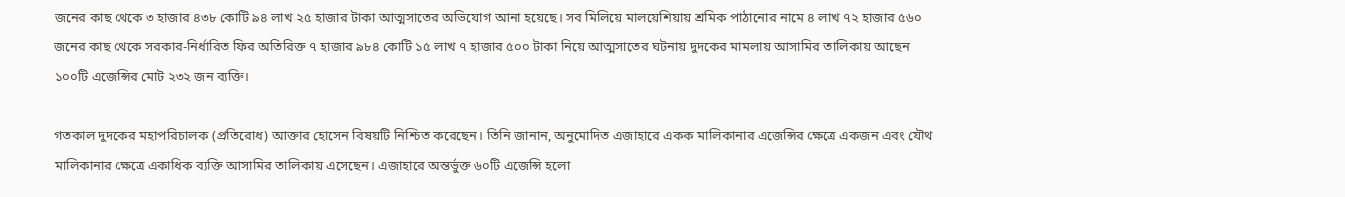জনের কাছ থেকে ৩ হাজার ৪৩৮ কোটি ৯৪ লাখ ২৫ হাজার টাকা আত্মসাতের অভিযোগ আনা হয়েছে। সব মিলিয়ে মালয়েশিয়ায় শ্রমিক পাঠানোর নামে ৪ লাখ ৭২ হাজার ৫৬০ জনের কাছ থেকে সরকার-নির্ধারিত ফির অতিরিক্ত ৭ হাজার ৯৮৪ কোটি ১৫ লাখ ৭ হাজার ৫০০ টাকা নিয়ে আত্মসাতের ঘটনায় দুদকের মামলায় আসামির তালিকায় আছেন ১০০টি এজেন্সির মোট ২৩২ জন ব্যক্তি।

গতকাল দুদকের মহাপরিচালক (প্রতিরোধ) আক্তার হোসেন বিষয়টি নিশ্চিত করেছেন। তিনি জানান, অনুমোদিত এজাহারে একক মালিকানার এজেন্সির ক্ষেত্রে একজন এবং যৌথ মালিকানার ক্ষেত্রে একাধিক ব্যক্তি আসামির তালিকায় এসেছেন। এজাহারে অন্তর্ভুক্ত ৬০টি এজেন্সি হলো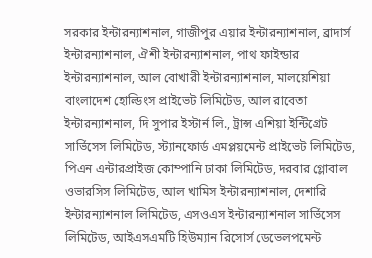সরকার ইন্টারন্যাশনাল, গাজীপুর এয়ার ইন্টারন্যাশনাল, ব্রাদার্স ইন্টারন্যাশনাল, ঐশী ইন্টারন্যাশনাল, পাথ ফাইন্ডার ইন্টারন্যাশনাল, আল বোখারী ইন্টারন্যাশনাল, মালয়েশিয়া বাংলাদেশ হোল্ডিংস প্রাইভেট লিমিটেড, আল রাবেতা ইন্টারন্যাশনাল, দি সুপার ইস্টার্ন লি., ট্রান্স এশিয়া ইন্টিগ্রেট সার্ভিসেস লিমিটেড, স্ট্যানফোর্ড এমপ্লয়মেন্ট প্রাইভেট লিমিটেড, পিএন এন্টারপ্রাইজ কোম্পানি ঢাকা লিমিটেড, দরবার গ্লোবাল ওভারসিস লিমিটেড, আল খামিস ইন্টারন্যাশনাল, দেশারি ইন্টারন্যাশনাল লিমিটেড, এসওএস ইন্টারন্যাশনাল সার্ভিসেস লিমিটেড, আইএসএমটি হিউম্যান রিসোর্স ডেভেলপমেন্ট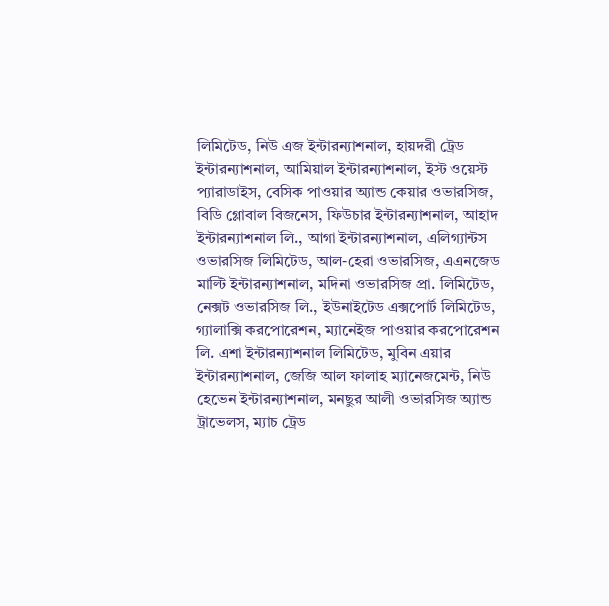লিমিটেড, নিউ এজ ইন্টারন্যাশনাল, হায়দরী ট্রেড ইন্টারন্যাশনাল, আমিয়াল ইন্টারন্যাশনাল, ইস্ট ওয়েস্ট প্যারাডাইস, বেসিক পাওয়ার অ্যান্ড কেয়ার ওভারসিজ, বিডি গ্লোবাল বিজনেস, ফিউচার ইন্টারন্যাশনাল, আহাদ ইন্টারন্যাশনাল লি., আগা ইন্টারন্যাশনাল, এলিগ্যান্টস ওভারসিজ লিমিটেড, আল-হেরা ওভারসিজ, এএনজেড মাল্টি ইন্টারন্যাশনাল, মদিনা ওভারসিজ প্রা. লিমিটেড, নেক্সট ওভারসিজ লি., ইউনাইটেড এক্সপোর্ট লিমিটেড, গ্যালাক্সি করপোরেশন, ম্যানেইজ পাওয়ার করপোরেশন লি. এশা ইন্টারন্যাশনাল লিমিটেড, মুবিন এয়ার ইন্টারন্যাশনাল, জেজি আল ফালাহ ম্যানেজমেন্ট, নিউ হেভেন ইন্টারন্যাশনাল, মনছুর আলী ওভারসিজ অ্যান্ড ট্রাভেলস, ম্যাচ ট্রেড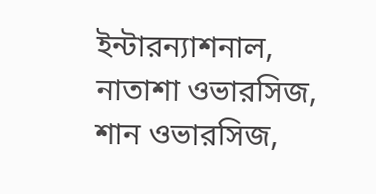ইন্টারন্যাশনাল, নাতাশা ওভারসিজ, শান ওভারসিজ,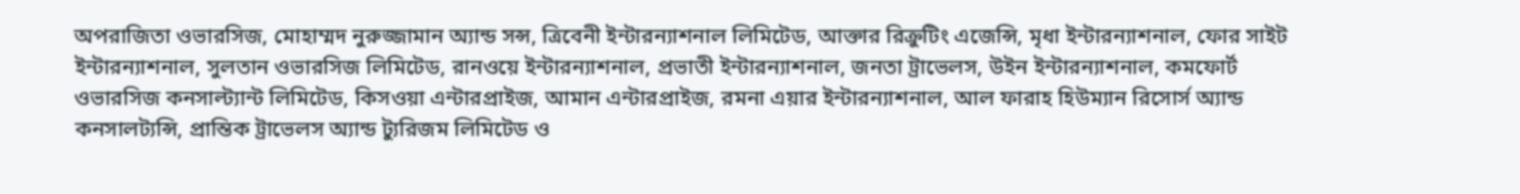অপরাজিতা ওভারসিজ, মোহাম্মদ নুরুজ্জামান অ্যান্ড সন্স, ত্রিবেনী ইন্টারন্যাশনাল লিমিটেড, আক্তার রিক্রুটিং এজেন্সি, মৃধা ইন্টারন্যাশনাল, ফোর সাইট ইন্টারন্যাশনাল, সুলতান ওভারসিজ লিমিটেড, রানওয়ে ইন্টারন্যাশনাল, প্রভাতী ইন্টারন্যাশনাল, জনতা ট্রাভেলস, উইন ইন্টারন্যাশনাল, কমফোর্ট ওভারসিজ কনসাল্ট্যান্ট লিমিটেড, কিসওয়া এন্টারপ্রাইজ, আমান এন্টারপ্রাইজ, রমনা এয়ার ইন্টারন্যাশনাল, আল ফারাহ হিউম্যান রিসোর্স অ্যান্ড কনসালট্যন্সি, প্রান্তিক ট্রাভেলস অ্যান্ড ট্যুরিজম লিমিটেড ও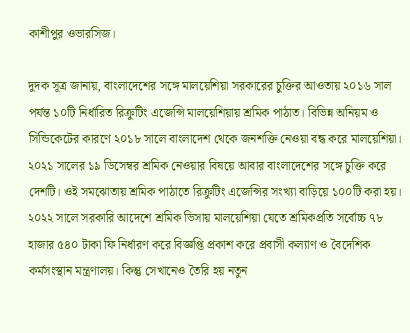কাশীপুর ওভারসিজ।

দুদক সূত্র জানায়, বাংলাদেশের সঙ্গে মালয়েশিয়া সরকারের চুক্তির আওতায় ২০১৬ সাল পর্যন্ত ১০টি নির্ধারিত রিক্রুটিং এজেন্সি মালয়েশিয়ায় শ্রমিক পাঠাত। বিভিন্ন অনিয়ম ও সিন্ডিকেটের কারণে ২০১৮ সালে বাংলাদেশ থেকে জনশক্তি নেওয়া বন্ধ করে মালয়েশিয়া। ২০২১ সালের ১৯ ডিসেম্বর শ্রমিক নেওয়ার বিষয়ে আবার বাংলাদেশের সঙ্গে চুক্তি করে দেশটি। ওই সমঝোতায় শ্রমিক পাঠাতে রিক্রুটিং এজেন্সির সংখ্যা বাড়িয়ে ১০০টি করা হয়। ২০২২ সালে সরকারি আদেশে শ্রমিক ভিসায় মালয়েশিয়া যেতে শ্রমিকপ্রতি সর্বোচ্চ ৭৮ হাজার ৫৪০ টাকা ফি নির্ধারণ করে বিজ্ঞপ্তি প্রকাশ করে প্রবাসী কল্যাণ ও বৈদেশিক কর্মসংস্থান মন্ত্রণালয়। কিন্তু সেখানেও তৈরি হয় নতুন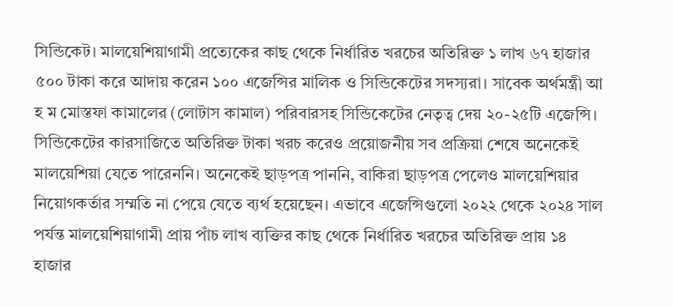সিন্ডিকেট। মালয়েশিয়াগামী প্রত্যেকের কাছ থেকে নির্ধারিত খরচের অতিরিক্ত ১ লাখ ৬৭ হাজার ৫০০ টাকা করে আদায় করেন ১০০ এজেন্সির মালিক ও সিন্ডিকেটের সদস্যরা। সাবেক অর্থমন্ত্রী আ হ ম মোস্তফা কামালের (লোটাস কামাল) পরিবারসহ সিন্ডিকেটের নেতৃত্ব দেয় ২০-২৫টি এজেন্সি। সিন্ডিকেটের কারসাজিতে অতিরিক্ত টাকা খরচ করেও প্রয়োজনীয় সব প্রক্রিয়া শেষে অনেকেই মালয়েশিয়া যেতে পারেননি। অনেকেই ছাড়পত্র পাননি, বাকিরা ছাড়পত্র পেলেও মালয়েশিয়ার নিয়োগকর্তার সম্মতি না পেয়ে যেতে ব্যর্থ হয়েছেন। এভাবে এজেন্সিগুলো ২০২২ থেকে ২০২৪ সাল পর্যন্ত মালয়েশিয়াগামী প্রায় পাঁচ লাখ ব্যক্তির কাছ থেকে নির্ধারিত খরচের অতিরিক্ত প্রায় ১৪ হাজার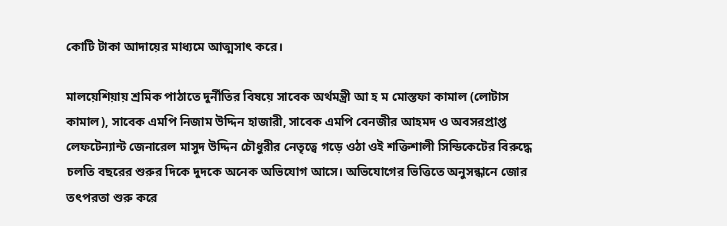কোটি টাকা আদায়ের মাধ্যমে আত্মসাৎ করে।

মালয়েশিয়ায় শ্রমিক পাঠাতে দুর্নীতির বিষয়ে সাবেক অর্থমন্ত্রী আ হ ম মোস্তফা কামাল (লোটাস কামাল), সাবেক এমপি নিজাম উদ্দিন হাজারী, সাবেক এমপি বেনজীর আহমদ ও অবসরপ্রাপ্ত লেফটেন্যান্ট জেনারেল মাসুদ উদ্দিন চৌধুরীর নেতৃত্বে গড়ে ওঠা ওই শক্তিশালী সিন্ডিকেটের বিরুদ্ধে চলতি বছরের শুরুর দিকে দুদকে অনেক অভিযোগ আসে। অভিযোগের ভিত্তিতে অনুসন্ধানে জোর তৎপরতা শুরু করে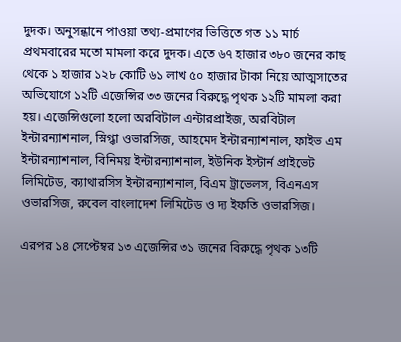দুদক। অনুসন্ধানে পাওয়া তথ্য-প্রমাণের ভিত্তিতে গত ১১ মার্চ প্রথমবারের মতো মামলা করে দুদক। এতে ৬৭ হাজার ৩৮০ জনের কাছ থেকে ১ হাজার ১২৮ কোটি ৬১ লাখ ৫০ হাজার টাকা নিয়ে আত্মসাতের অভিযোগে ১২টি এজেন্সির ৩৩ জনের বিরুদ্ধে পৃথক ১২টি মামলা করা হয়। এজেন্সিগুলো হলো অরবিটাল এন্টারপ্রাইজ, অরবিটাল ইন্টারন্যাশনাল, স্নিগ্ধা ওভারসিজ, আহমেদ ইন্টারন্যাশনাল, ফাইভ এম ইন্টারন্যাশনাল, বিনিময় ইন্টারন্যাশনাল, ইউনিক ইস্টার্ন প্রাইভেট লিমিটেড, ক্যাথারসিস ইন্টারন্যাশনাল, বিএম ট্রাভেলস, বিএনএস ওভারসিজ, রুবেল বাংলাদেশ লিমিটেড ও দ্য ইফতি ওভারসিজ।

এরপর ১৪ সেপ্টেম্বর ১৩ এজেন্সির ৩১ জনের বিরুদ্ধে পৃথক ১৩টি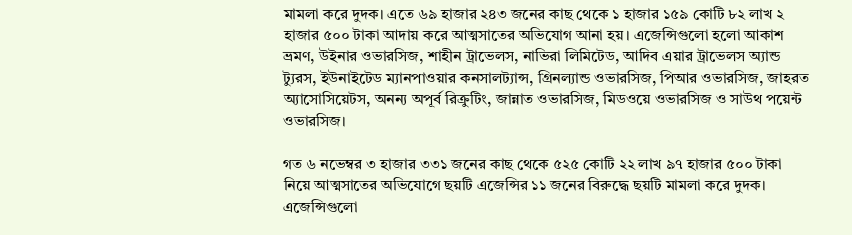মামলা করে দুদক। এতে ৬৯ হাজার ২৪৩ জনের কাছ থেকে ১ হাজার ১৫৯ কোটি ৮২ লাখ ২ হাজার ৫০০ টাকা আদায় করে আত্মসাতের অভিযোগ আনা হয়। এজেন্সিগুলো হলো আকাশ ভ্রমণ, উইনার ওভারসিজ, শাহীন ট্রাভেলস, নাভিরা লিমিটেড, আদিব এয়ার ট্রাভেলস অ্যান্ড ট্যুরস, ইউনাইটেড ম্যানপাওয়ার কনসালট্যান্স, গ্রিনল্যান্ড ওভারসিজ, পিআর ওভারসিজ, জাহরত অ্যাসোসিয়েটস, অনন্য অপূর্ব রিক্রুটিং, জান্নাত ওভারসিজ, মিডওয়ে ওভারসিজ ও সাউথ পয়েন্ট ওভারসিজ।

গত ৬ নভেম্বর ৩ হাজার ৩৩১ জনের কাছ থেকে ৫২৫ কোটি ২২ লাখ ৯৭ হাজার ৫০০ টাকা নিয়ে আত্মসাতের অভিযোগে ছয়টি এজেন্সির ১১ জনের বিরুদ্ধে ছয়টি মামলা করে দুদক। এজেন্সিগুলো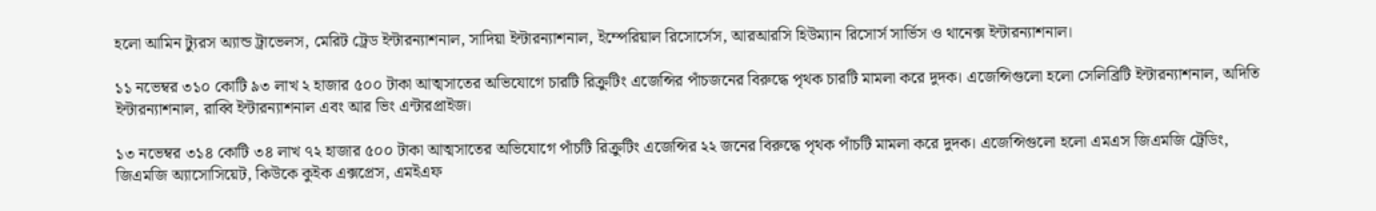হলো আমিন ট্যুরস অ্যান্ড ট্রাভেলস, মেরিট ট্রেড ইন্টারন্যাশনাল, সাদিয়া ইন্টারন্যাশনাল, ইম্পেরিয়াল রিসোর্সেস, আরআরসি হিউম্যান রিসোর্স সার্ভিস ও থানেক্স ইন্টারন্যাশনাল।

১১ নভেম্বর ৩১০ কোটি ৯৩ লাখ ২ হাজার ৫০০ টাকা আত্মসাতের অভিযোগে চারটি রিক্রুটিং এজেন্সির পাঁচজনের বিরুদ্ধে পৃথক চারটি মামলা করে দুদক। এজেন্সিগুলো হলো সেলিব্রিটি ইন্টারন্যাশনাল, অদিতি ইন্টারন্যাশনাল, রাব্বি ইন্টারন্যাশনাল এবং আর ভিং এন্টারপ্রাইজ।

১৩ নভেম্বর ৩১৪ কোটি ৩৪ লাখ ৭২ হাজার ৫০০ টাকা আত্মসাতের অভিযোগে পাঁচটি রিক্রুটিং এজেন্সির ২২ জনের বিরুদ্ধে পৃথক পাঁচটি মামলা করে দুদক। এজেন্সিগুলো হলো এমএস জিএমজি ট্রেডিং, জিএমজি অ্যাসোসিয়েট, কিউকে কুইক এক্সপ্রেস, এমইএফ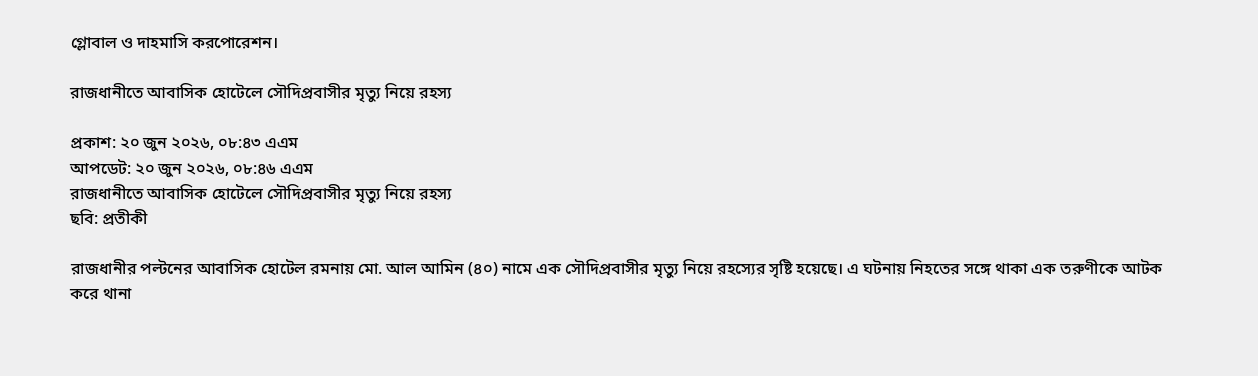গ্লোবাল ও দাহমাসি করপোরেশন।

রাজধানীতে আবাসিক হোটেলে সৌদিপ্রবাসীর মৃত্যু নিয়ে রহস্য

প্রকাশ: ২০ জুন ২০২৬, ০৮:৪৩ এএম
আপডেট: ২০ জুন ২০২৬, ০৮:৪৬ এএম
রাজধানীতে আবাসিক হোটেলে সৌদিপ্রবাসীর মৃত্যু নিয়ে রহস্য
ছবি: প্রতীকী

রাজধানীর পল্টনের আবাসিক হোটেল রমনায় মো. আল আমিন (৪০) নামে এক সৌদিপ্রবাসীর মৃত্যু নিয়ে রহস্যের সৃষ্টি হয়েছে। এ ঘটনায় নিহতের সঙ্গে থাকা এক তরুণীকে আটক করে থানা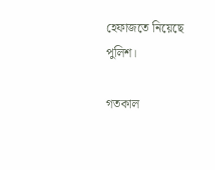হেফাজতে নিয়েছে পুলিশ।

গতকাল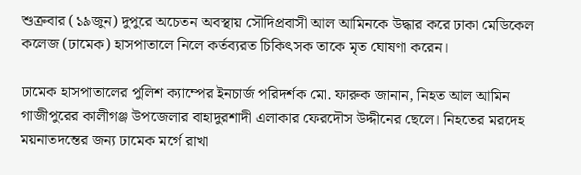শুক্রবার (১৯জুন) দুপুরে অচেতন অবস্থায় সৌদিপ্রবাসী আল আমিনকে উদ্ধার করে ঢাকা মেডিকেল কলেজ (ঢামেক) হাসপাতালে নিলে কর্তব্যরত চিকিৎসক তাকে মৃত ঘোষণা করেন।

ঢামেক হাসপাতালের পুলিশ ক্যাম্পের ইনচার্জ পরিদর্শক মো. ফারুক জানান, নিহত আল আমিন গাজীপুরের কালীগঞ্জ উপজেলার বাহাদুরশাদী এলাকার ফেরদৌস উদ্দীনের ছেলে। নিহতের মরদেহ ময়নাতদন্তের জন্য ঢামেক মর্গে রাখা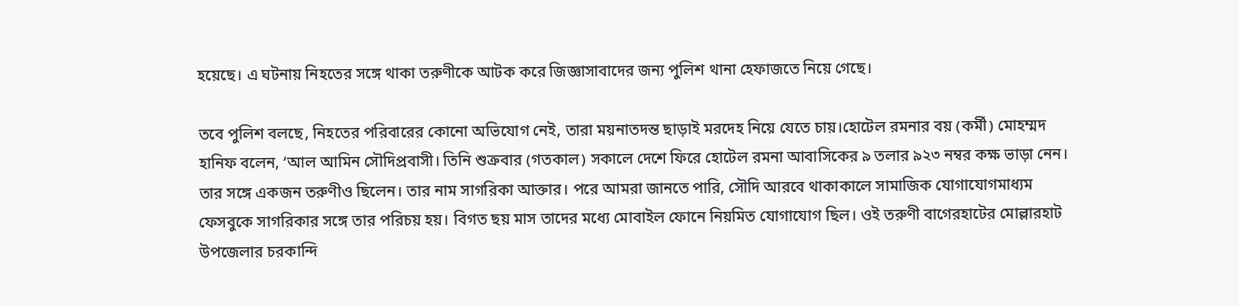হয়েছে। এ ঘটনায় নিহতের সঙ্গে থাকা তরুণীকে আটক করে জিজ্ঞাসাবাদের জন্য পুলিশ থানা হেফাজতে নিয়ে গেছে।

তবে পুলিশ বলছে, নিহতের পরিবারের কোনো অভিযোগ নেই, তারা ময়নাতদন্ত ছাড়াই মরদেহ নিয়ে যেতে চায়।হোটেল রমনার বয় (কর্মী) মোহম্মদ হানিফ বলেন, ‘আল আমিন সৌদিপ্রবাসী। তিনি শুক্রবার (গতকাল) সকালে দেশে ফিরে হোটেল রমনা আবাসিকের ৯ তলার ৯২৩ নম্বর কক্ষ ভাড়া নেন। তার সঙ্গে একজন তরুণীও ছিলেন। তার নাম সাগরিকা আক্তার। পরে আমরা জানতে পারি, সৌদি আরবে থাকাকালে সামাজিক যোগাযোগমাধ্যম ফেসবুকে সাগরিকার সঙ্গে তার পরিচয় হয়। বিগত ছয় মাস তাদের মধ্যে মোবাইল ফোনে নিয়মিত যোগাযোগ ছিল। ওই তরুণী বাগেরহাটের মোল্লারহাট উপজেলার চরকান্দি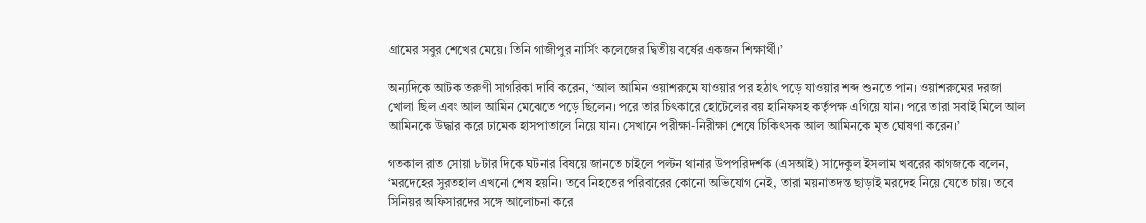গ্রামের সবুর শেখের মেয়ে। তিনি গাজীপুর নার্সিং কলেজের দ্বিতীয় বর্ষের একজন শিক্ষার্থী।’

অন্যদিকে আটক তরুণী সাগরিকা দাবি করেন, ‘আল আমিন ওয়াশরুমে যাওয়ার পর হঠাৎ পড়ে যাওয়ার শব্দ শুনতে পান। ওয়াশরুমের দরজা খোলা ছিল এবং আল আমিন মেঝেতে পড়ে ছিলেন। পরে তার চিৎকারে হোটেলের বয় হানিফসহ কর্তৃপক্ষ এগিয়ে যান। পরে তারা সবাই মিলে আল আমিনকে উদ্ধার করে ঢামেক হাসপাতালে নিয়ে যান। সেখানে পরীক্ষা-নিরীক্ষা শেষে চিকিৎসক আল আমিনকে মৃত ঘোষণা করেন।’

গতকাল রাত সোয়া ৮টার দিকে ঘটনার বিষয়ে জানতে চাইলে পল্টন থানার উপপরিদর্শক (এসআই) সাদেকুল ইসলাম খবরের কাগজকে বলেন, ‘মরদেহের সুরতহাল এখনো শেষ হয়নি। তবে নিহতের পরিবারের কোনো অভিযোগ নেই, তারা ময়নাতদন্ত ছাড়াই মরদেহ নিয়ে যেতে চায়। তবে সিনিয়র অফিসারদের সঙ্গে আলোচনা করে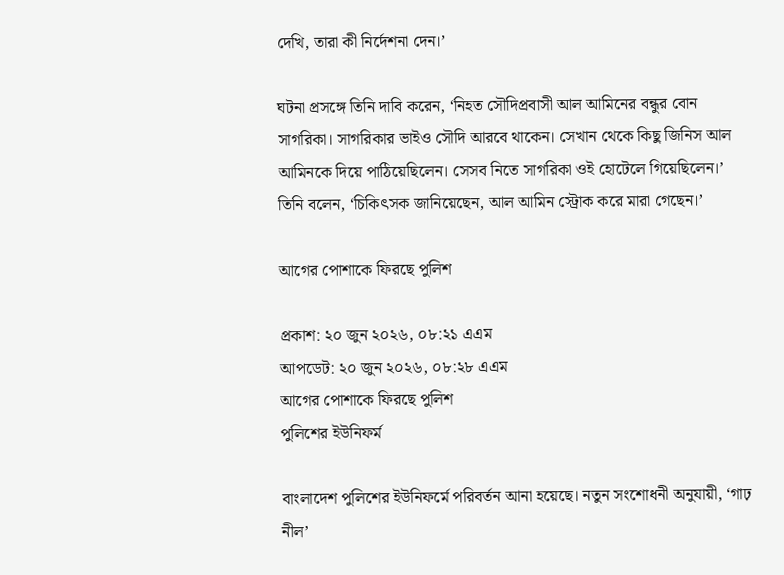দেখি, তারা কী নির্দেশনা দেন।’

ঘটনা প্রসঙ্গে তিনি দাবি করেন, ‘নিহত সৌদিপ্রবাসী আল আমিনের বন্ধুর বোন সাগরিকা। সাগরিকার ভাইও সৌদি আরবে থাকেন। সেখান থেকে কিছু জিনিস আল আমিনকে দিয়ে পাঠিয়েছিলেন। সেসব নিতে সাগরিকা ওই হোটেলে গিয়েছিলেন।’ তিনি বলেন, ‘চিকিৎসক জানিয়েছেন, আল আমিন স্ট্রোক করে মারা গেছেন।’

আগের পোশাকে ফিরছে পুলিশ

প্রকাশ: ২০ জুন ২০২৬, ০৮:২১ এএম
আপডেট: ২০ জুন ২০২৬, ০৮:২৮ এএম
আগের পোশাকে ফিরছে পুলিশ
পুলিশের ইউনিফর্ম

বাংলাদেশ পুলিশের ইউনিফর্মে পরিবর্তন আনা হয়েছে। নতুন সংশোধনী অনুযায়ী, ‘গাঢ় নীল’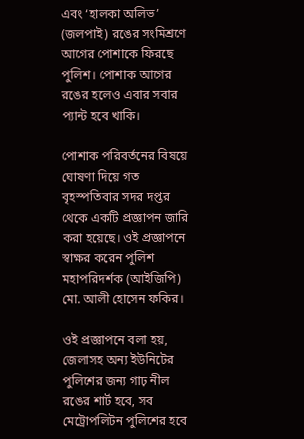এবং ‘হালকা অলিভ’ (জলপাই) রঙের সংমিশ্রণে আগের পোশাকে ফিরছে পুলিশ। পোশাক আগের রঙের হলেও এবার সবার প্যান্ট হবে খাকি।

পোশাক পরিবর্তনের বিষয়ে ঘোষণা দিয়ে গত বৃহস্পতিবার সদর দপ্তর থেকে একটি প্রজ্ঞাপন জারি করা হয়েছে। ওই প্রজ্ঞাপনে স্বাক্ষর করেন পুলিশ মহাপরিদর্শক (আইজিপি) মো. আলী হোসেন ফকির।

ওই প্রজ্ঞাপনে বলা হয়, জেলাসহ অন্য ইউনিটের পুলিশের জন্য গাঢ় নীল রঙের শার্ট হবে, সব মেট্রোপলিটন পুলিশের হবে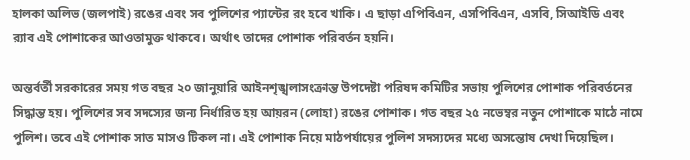হালকা অলিভ (জলপাই) রঙের এবং সব পুলিশের প্যান্টের রং হবে খাকি। এ ছাড়া এপিবিএন, এসপিবিএন, এসবি, সিআইডি এবং র‍্যাব এই পোশাকের আওতামুক্ত থাকবে। অর্থাৎ তাদের পোশাক পরিবর্তন হয়নি।

অন্তর্বর্তী সরকারের সময় গত বছর ২০ জানুয়ারি আইনশৃঙ্খলাসংক্রান্ত উপদেষ্টা পরিষদ কমিটির সভায় পুলিশের পোশাক পরিবর্তনের সিদ্ধান্ত হয়। পুলিশের সব সদস্যের জন্য নির্ধারিত হয় আয়রন (লোহা) রঙের পোশাক। গত বছর ২৫ নভেম্বর নতুন পোশাকে মাঠে নামে পুলিশ। তবে এই পোশাক সাত মাসও টিকল না। এই পোশাক নিয়ে মাঠপর্যায়ের পুলিশ সদস্যদের মধ্যে অসন্তোষ দেখা দিয়েছিল।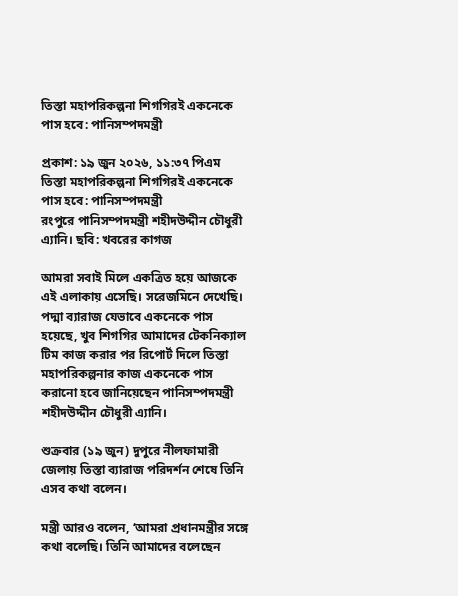তিস্তা মহাপরিকল্পনা শিগগিরই একনেকে পাস হবে: পানিসম্পদমন্ত্রী

প্রকাশ: ১৯ জুন ২০২৬, ১১:৩৭ পিএম
তিস্তা মহাপরিকল্পনা শিগগিরই একনেকে পাস হবে: পানিসম্পদমন্ত্রী
রংপুরে পানিসম্পদমন্ত্রী শহীদউদ্দীন চৌধুরী এ্যানি। ছবি: খবরের কাগজ

আমরা সবাই মিলে একত্রিত হয়ে আজকে এই এলাকায় এসেছি। সরেজমিনে দেখেছি। পদ্মা ব্যারাজ যেভাবে একনেকে পাস হয়েছে, খুব শিগগির আমাদের টেকনিক্যাল টিম কাজ করার পর রিপোর্ট দিলে তিস্তা মহাপরিকল্পনার কাজ একনেকে পাস করানো হবে জানিয়েছেন পানিসম্পদমন্ত্রী শহীদউদ্দীন চৌধুরী এ্যানি।

শুক্রবার (১৯ জুন) দুপুরে নীলফামারী জেলায় তিস্তা ব্যারাজ পরিদর্শন শেষে তিনি এসব কথা বলেন।

মন্ত্রী আরও বলেন, ‘আমরা প্রধানমন্ত্রীর সঙ্গে কথা বলেছি। তিনি আমাদের বলেছেন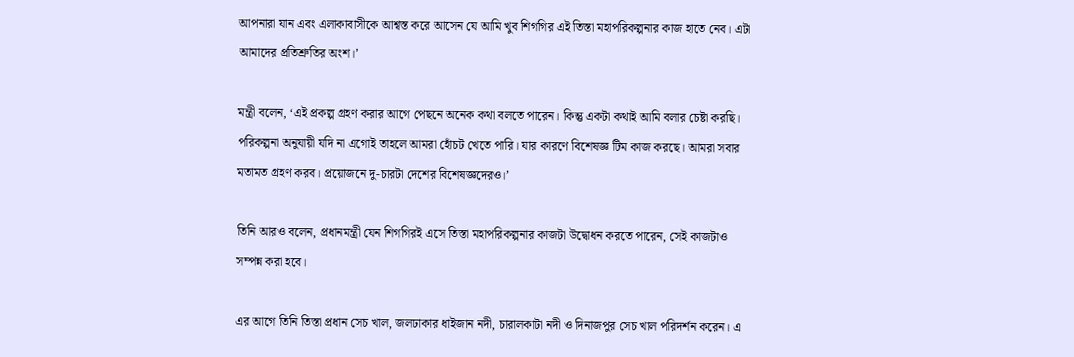আপনারা যান এবং এলাকাবাসীকে আশ্বস্ত করে আসেন যে আমি খুব শিগগির এই তিস্তা মহাপরিকল্পনার কাজ হাতে নেব। এটা আমাদের প্রতিশ্রুতির অংশ।’

মন্ত্রী বলেন, ‘এই প্রকল্প গ্রহণ করার আগে পেছনে অনেক কথা বলতে পারেন। কিন্তু একটা কথাই আমি বলার চেষ্টা করছি। পরিকল্পনা অনুযায়ী যদি না এগোই তাহলে আমরা হোঁচট খেতে পারি। যার কারণে বিশেষজ্ঞ টিম কাজ করছে। আমরা সবার মতামত গ্রহণ করব। প্রয়োজনে দু-চারটা দেশের বিশেষজ্ঞদেরও।’

তিনি আরও বলেন, প্রধানমন্ত্রী যেন শিগগিরই এসে তিস্তা মহাপরিকল্পনার কাজটা উদ্বোধন করতে পারেন, সেই কাজটাও সম্পন্ন করা হবে।

এর আগে তিনি তিস্তা প্রধান সেচ খাল, জলঢাকার ধাইজান নদী, চারালকাটা নদী ও দিনাজপুর সেচ খাল পরিদর্শন করেন। এ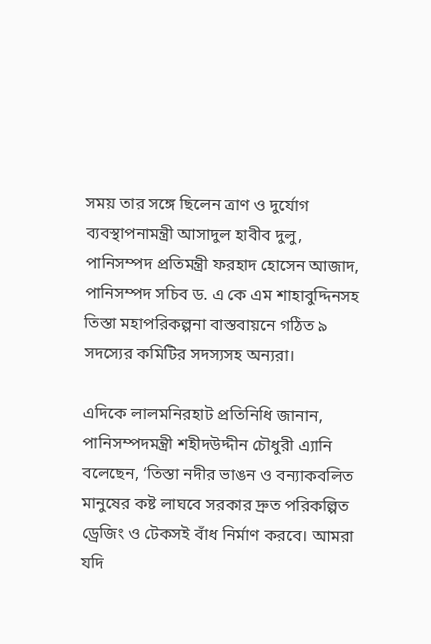সময় তার সঙ্গে ছিলেন ত্রাণ ও দুর্যোগ ব্যবস্থাপনামন্ত্রী আসাদুল হাবীব দুলু, পানিসম্পদ প্রতিমন্ত্রী ফরহাদ হোসেন আজাদ, পানিসম্পদ সচিব ড. এ কে এম শাহাবুদ্দিনসহ তিস্তা মহাপরিকল্পনা বাস্তবায়নে গঠিত ৯ সদস্যের কমিটির সদস্যসহ অন্যরা।

এদিকে লালমনিরহাট প্রতিনিধি জানান, পানিসম্পদমন্ত্রী শহীদউদ্দীন চৌধুরী এ্যানি বলেছেন, ‘তিস্তা নদীর ভাঙন ও বন্যাকবলিত মানুষের কষ্ট লাঘবে সরকার দ্রুত পরিকল্পিত ড্রেজিং ও টেকসই বাঁধ নির্মাণ করবে। আমরা যদি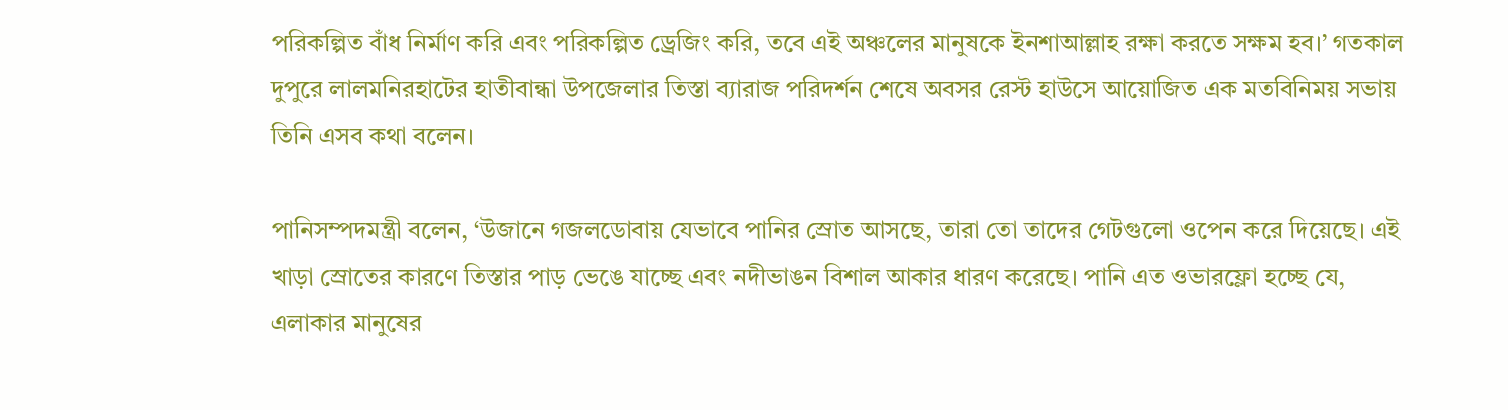পরিকল্পিত বাঁধ নির্মাণ করি এবং পরিকল্পিত ড্রেজিং করি, তবে এই অঞ্চলের মানুষকে ইনশাআল্লাহ রক্ষা করতে সক্ষম হব।’ গতকাল দুপুরে লালমনিরহাটের হাতীবান্ধা উপজেলার তিস্তা ব্যারাজ পরিদর্শন শেষে অবসর রেস্ট হাউসে আয়োজিত এক মতবিনিময় সভায় তিনি এসব কথা বলেন।

পানিসম্পদমন্ত্রী বলেন, ‘উজানে গজলডোবায় যেভাবে পানির স্রোত আসছে, তারা তো তাদের গেটগুলো ওপেন করে দিয়েছে। এই খাড়া স্রোতের কারণে তিস্তার পাড় ভেঙে যাচ্ছে এবং নদীভাঙন বিশাল আকার ধারণ করেছে। পানি এত ওভারফ্লো হচ্ছে যে, এলাকার মানুষের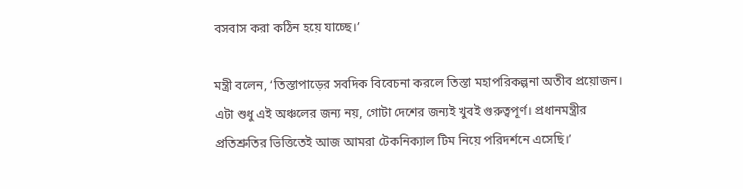বসবাস করা কঠিন হয়ে যাচ্ছে।’

মন্ত্রী বলেন, ‘তিস্তাপাড়ের সবদিক বিবেচনা করলে তিস্তা মহাপরিকল্পনা অতীব প্রয়োজন। এটা শুধু এই অঞ্চলের জন্য নয়, গোটা দেশের জন্যই খুবই গুরুত্বপূর্ণ। প্রধানমন্ত্রীর প্রতিশ্রুতির ভিত্তিতেই আজ আমরা টেকনিক্যাল টিম নিয়ে পরিদর্শনে এসেছি।’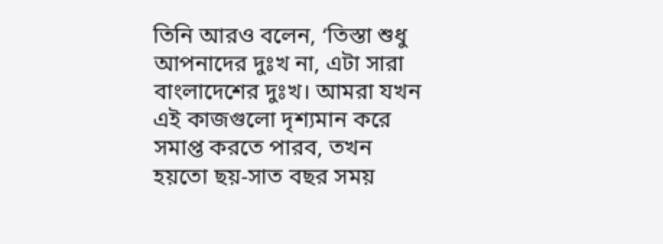তিনি আরও বলেন, ‘তিস্তা শুধু আপনাদের দুঃখ না, এটা সারা বাংলাদেশের দুঃখ। আমরা যখন এই কাজগুলো দৃশ্যমান করে সমাপ্ত করতে পারব, তখন হয়তো ছয়-সাত বছর সময়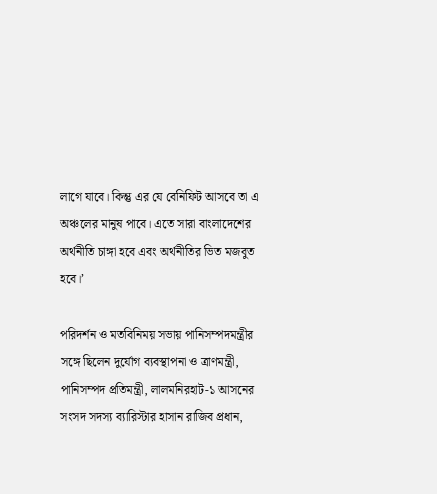লাগে যাবে। কিন্তু এর যে বেনিফিট আসবে তা এ অঞ্চলের মানুষ পাবে। এতে সারা বাংলাদেশের অর্থনীতি চাঙ্গা হবে এবং অর্থনীতির ভিত মজবুত হবে।’

পরিদর্শন ও মতবিনিময় সভায় পানিসম্পদমন্ত্রীর সঙ্গে ছিলেন দুর্যোগ ব্যবস্থাপনা ও ত্রাণমন্ত্রী, পানিসম্পদ প্রতিমন্ত্রী, লালমনিরহাট-১ আসনের সংসদ সদস্য ব্যারিস্টার হাসান রাজিব প্রধান,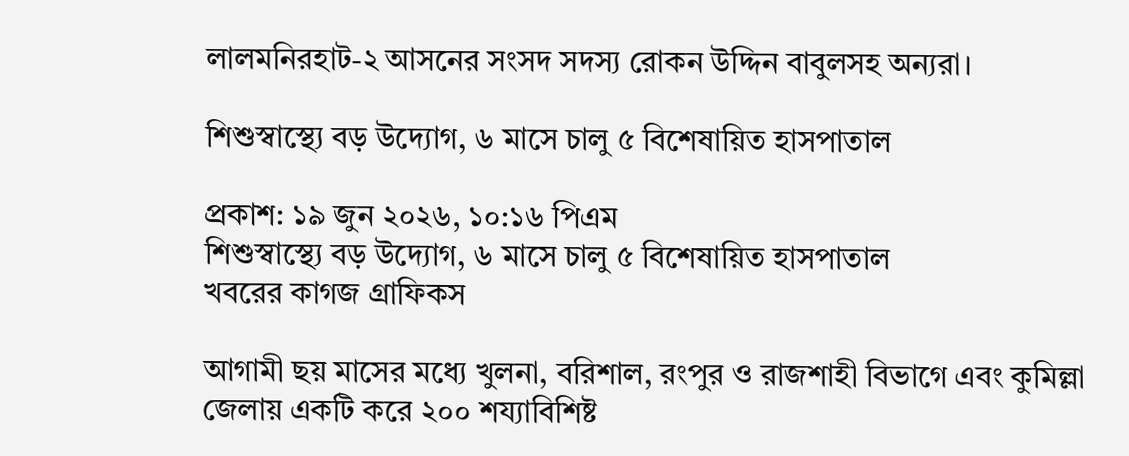লালমনিরহাট-২ আসনের সংসদ সদস্য রোকন উদ্দিন বাবুলসহ অন্যরা।

শিশুস্বাস্থ্যে বড় উদ্যোগ, ৬ মাসে চালু ৫ বিশেষায়িত হাসপাতাল

প্রকাশ: ১৯ জুন ২০২৬, ১০:১৬ পিএম
শিশুস্বাস্থ্যে বড় উদ্যোগ, ৬ মাসে চালু ৫ বিশেষায়িত হাসপাতাল
খবরের কাগজ গ্রাফিকস

আগামী ছয় মাসের মধ্যে খুলনা, বরিশাল, রংপুর ও রাজশাহী বিভাগে এবং কুমিল্লা জেলায় একটি করে ২০০ শয্যাবিশিষ্ট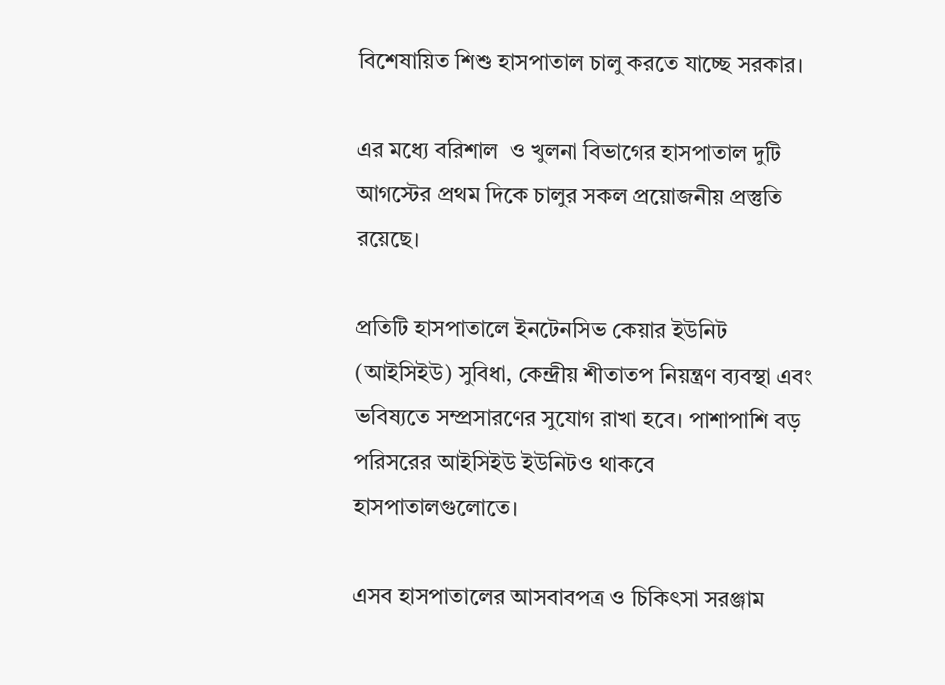বিশেষায়িত শিশু হাসপাতাল চালু করতে যাচ্ছে সরকার।

এর মধ্যে বরিশাল  ও খুলনা বিভাগের হাসপাতাল দুটি আগস্টের প্রথম দিকে চালুর সকল প্রয়োজনীয় প্রস্তুতি রয়েছে।

প্রতিটি হাসপাতালে ইনটেনসিভ কেয়ার ইউনিট (আইসিইউ) সুবিধা, কেন্দ্রীয় শীতাতপ নিয়ন্ত্রণ ব্যবস্থা এবং ভবিষ্যতে সম্প্রসারণের সুযোগ রাখা হবে। পাশাপাশি বড় পরিসরের আইসিইউ ইউনিটও থাকবে হাসপাতালগুলোতে।

এসব হাসপাতালের আসবাবপত্র ও চিকিৎসা সরঞ্জাম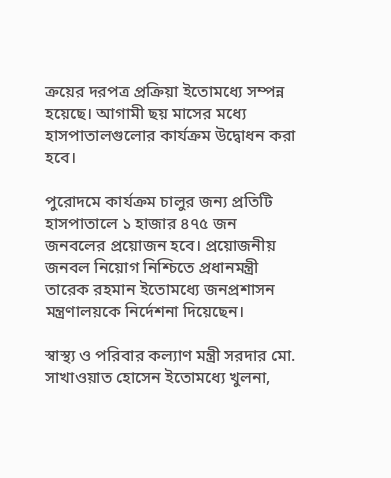ক্রয়ের দরপত্র প্রক্রিয়া ইতোমধ্যে সম্পন্ন হয়েছে। আগামী ছয় মাসের মধ্যে হাসপাতালগুলোর কার্যক্রম উদ্বোধন করা হবে।

পুরোদমে কার্যক্রম চালুর জন্য প্রতিটি হাসপাতালে ১ হাজার ৪৭৫ জন জনবলের প্রয়োজন হবে। প্রয়োজনীয় জনবল নিয়োগ নিশ্চিতে প্রধানমন্ত্রী তারেক রহমান ইতোমধ্যে জনপ্রশাসন মন্ত্রণালয়কে নির্দেশনা দিয়েছেন।

স্বাস্থ্য ও পরিবার কল্যাণ মন্ত্রী সরদার মো. সাখাওয়াত হোসেন ইতোমধ্যে খুলনা,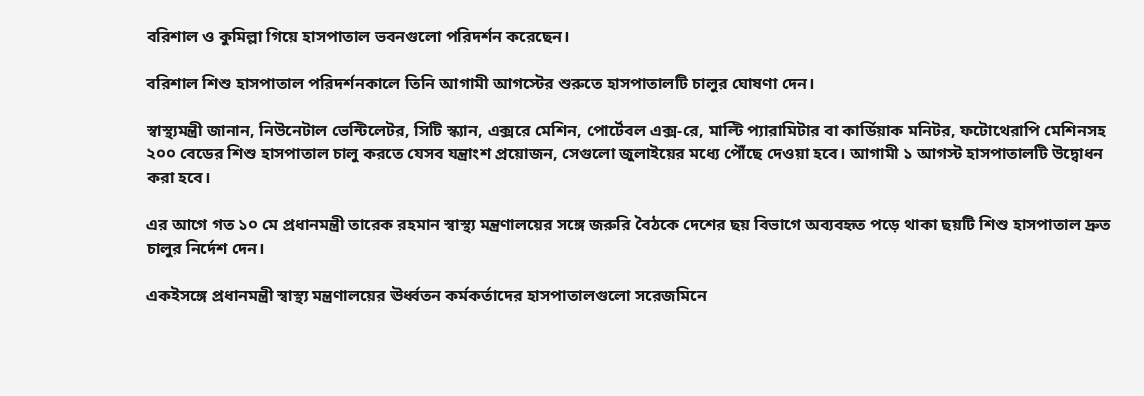বরিশাল ও কুমিল্লা গিয়ে হাসপাতাল ভবনগুলো পরিদর্শন করেছেন।

বরিশাল শিশু হাসপাতাল পরিদর্শনকালে তিনি আগামী আগস্টের শুরুতে হাসপাতালটি চালুর ঘোষণা দেন।

স্বাস্থ্যমন্ত্রী জানান, নিউনেটাল ভেন্টিলেটর, সিটি স্ক্যান, এক্সরে মেশিন, পোর্টেবল এক্স-রে, মাল্টি প্যারামিটার বা কার্ডিয়াক মনিটর, ফটোথেরাপি মেশিনসহ ২০০ বেডের শিশু হাসপাতাল চালু করতে যেসব যন্ত্রাংশ প্রয়োজন, সেগুলো জুলাইয়ের মধ্যে পৌঁছে দেওয়া হবে। আগামী ১ আগস্ট হাসপাতালটি উদ্বোধন করা হবে।

এর আগে গত ১০ মে প্রধানমন্ত্রী তারেক রহমান স্বাস্থ্য মন্ত্রণালয়ের সঙ্গে জরুরি বৈঠকে দেশের ছয় বিভাগে অব্যবহৃত পড়ে থাকা ছয়টি শিশু হাসপাতাল দ্রুত চালুর নির্দেশ দেন।

একইসঙ্গে প্রধানমন্ত্রী স্বাস্থ্য মন্ত্রণালয়ের ঊর্ধ্বতন কর্মকর্তাদের হাসপাতালগুলো সরেজমিনে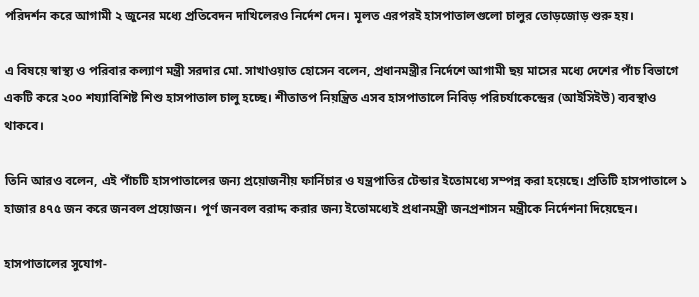পরিদর্শন করে আগামী ২ জুনের মধ্যে প্রতিবেদন দাখিলেরও নির্দেশ দেন। মূলত এরপরই হাসপাতালগুলো চালুর তোড়জোড় শুরু হয়।

এ বিষয়ে স্বাস্থ্য ও পরিবার কল্যাণ মন্ত্রী সরদার মো. সাখাওয়াত হোসেন বলেন, প্রধানমন্ত্রীর নির্দেশে আগামী ছয় মাসের মধ্যে দেশের পাঁচ বিভাগে একটি করে ২০০ শয্যাবিশিষ্ট শিশু হাসপাতাল চালু হচ্ছে। শীতাতপ নিয়ন্ত্রিত এসব হাসপাতালে নিবিড় পরিচর্যাকেন্দ্রের (আইসিইউ) ব্যবস্থাও থাকবে।

তিনি আরও বলেন, এই পাঁচটি হাসপাতালের জন্য প্রয়োজনীয় ফার্নিচার ও যন্ত্রপাতির টেন্ডার ইতোমধ্যে সম্পন্ন করা হয়েছে। প্রতিটি হাসপাতালে ১ হাজার ৪৭৫ জন করে জনবল প্রয়োজন। পূর্ণ জনবল বরাদ্দ করার জন্য ইতোমধ্যেই প্রধানমন্ত্রী জনপ্রশাসন মন্ত্রীকে নির্দেশনা দিয়েছেন।

হাসপাতালের সুযোগ-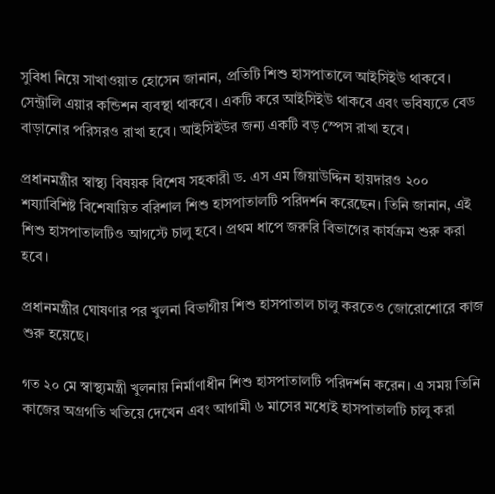সুবিধা নিয়ে সাখাওয়াত হোসেন জানান, প্রতিটি শিশু হাসপাতালে আইসিইউ থাকবে। সেন্ট্রালি এয়ার কন্ডিশন ব্যবস্থা থাকবে। একটি করে আইসিইউ থাকবে এবং ভবিষ্যতে বেড বাড়ানোর পরিসরও রাখা হবে। আইসিইউর জন্য একটি বড় স্পেস রাখা হবে।

প্রধানমন্ত্রীর স্বাস্থ্য বিষয়ক বিশেষ সহকারী ড. এস এম জিয়াউদ্দিন হায়দারও ২০০ শয্যাবিশিষ্ট বিশেষায়িত বরিশাল শিশু হাসপাতালটি পরিদর্শন করেছেন। তিনি জানান, এই শিশু হাসপাতালটিও আগস্টে চালু হবে। প্রথম ধাপে জরুরি বিভাগের কার্যক্রম শুরু করা হবে।

প্রধানমন্ত্রীর ঘোষণার পর খুলনা বিভাগীয় শিশু হাসপাতাল চালু করতেও জোরোশোরে কাজ শুরু হয়েছে।

গত ২০ মে স্বাস্থ্যমন্ত্রী খুলনায় নির্মাণাধীন শিশু হাসপাতালটি পরিদর্শন করেন। এ সময় তিনি কাজের অগ্রগতি খতিয়ে দেখেন এবং আগামী ৬ মাসের মধ্যেই হাসপাতালটি চালু করা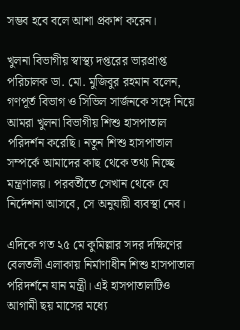সম্ভব হবে বলে আশা প্রকাশ করেন।

খুলনা বিভাগীয় স্বাস্থ্য দপ্তরের ভারপ্রাপ্ত পরিচালক ডা. মো. মুজিবুর রহমান বলেন, গণপূর্ত বিভাগ ও সিভিল সার্জনকে সঙ্গে নিয়ে আমরা খুলনা বিভাগীয় শিশু হাসপাতাল পরিদর্শন করেছি। নতুন শিশু হাসপাতাল সম্পর্কে আমাদের কাছ থেকে তথ্য নিচ্ছে মন্ত্রণালয়। পরবর্তীতে সেখান থেকে যে নির্দেশনা আসবে, সে অনুযায়ী ব্যবস্থা নেব।

এদিকে গত ২৫ মে কুমিল্লার সদর দক্ষিণের বেলতলী এলাকায় নির্মাণাধীন শিশু হাসপাতাল পরিদর্শনে যান মন্ত্রী। এই হাসপাতালটিও আগামী ছয় মাসের মধ্যে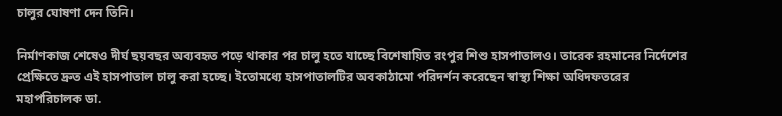চালুর ঘোষণা দেন তিনি।

নির্মাণকাজ শেষেও দীর্ঘ ছয়বছর অব্যবহৃত পড়ে থাকার পর চালু হতে যাচ্ছে বিশেষায়িত রংপুর শিশু হাসপাতালও। তারেক রহমানের নির্দেশের প্রেক্ষিতে দ্রুত এই হাসপাতাল চালু করা হচ্ছে। ইতোমধ্যে হাসপাতালটির অবকাঠামো পরিদর্শন করেছেন স্বাস্থ্য শিক্ষা অধিদফতরের মহাপরিচালক ডা.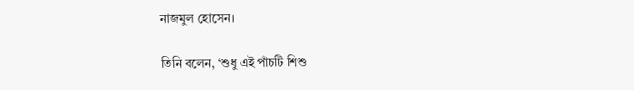নাজমুল হোসেন।

তিনি বলেন, ‘শুধু এই পাঁচটি শিশু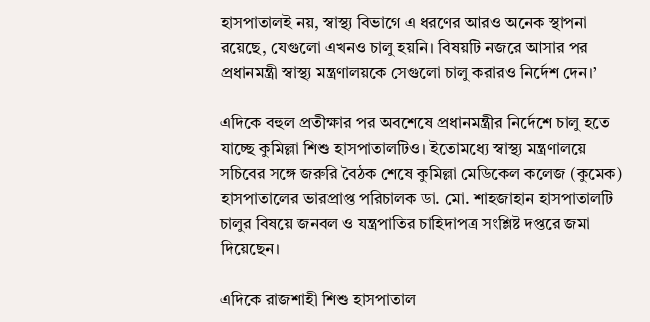হাসপাতালই নয়, স্বাস্থ্য বিভাগে এ ধরণের আরও অনেক স্থাপনা রয়েছে, যেগুলো এখনও চালু হয়নি। বিষয়টি নজরে আসার পর প্রধানমন্ত্রী স্বাস্থ্য মন্ত্রণালয়কে সেগুলো চালু করারও নির্দেশ দেন।’

এদিকে বহুল প্রতীক্ষার পর অবশেষে প্রধানমন্ত্রীর নির্দেশে চালু হতে যাচ্ছে কুমিল্লা শিশু হাসপাতালটিও। ইতোমধ্যে স্বাস্থ্য মন্ত্রণালয়ে সচিবের সঙ্গে জরুরি বৈঠক শেষে কুমিল্লা মেডিকেল কলেজ (কুমেক) হাসপাতালের ভারপ্রাপ্ত পরিচালক ডা. মো. শাহজাহান হাসপাতালটি চালুর বিষয়ে জনবল ও যন্ত্রপাতির চাহিদাপত্র সংশ্লিষ্ট দপ্তরে জমা দিয়েছেন।

এদিকে রাজশাহী শিশু হাসপাতাল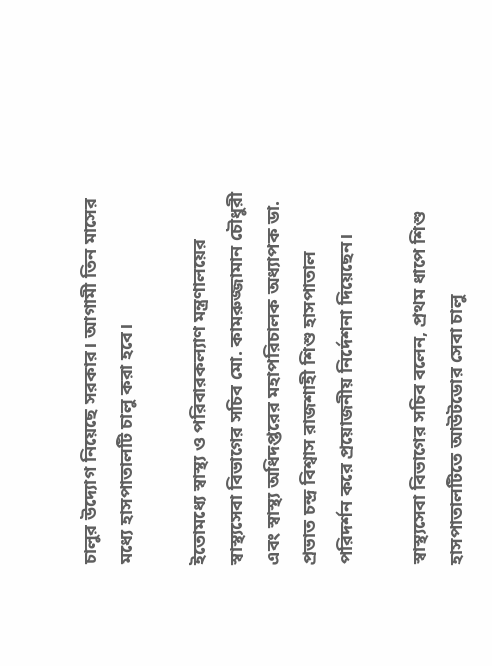চালুর উদ্যোগ নিয়েছে সরকার। আগামী তিন মাসের মধ্যে হাসপাতালটি চালু করা হবে।

ইতোমধ্যে স্বাস্থ্য ও পরিবারকল্যাণ মন্ত্রণালয়ের স্বাস্থ্যসেবা বিভাগের সচিব মো. কামরুজ্জামান চৌধুরী এবং স্বাস্থ্য অধিদপ্তরের মহাপরিচালক অধ্যাপক ডা. প্রভাত চন্দ্র বিশ্বাস রাজশাহী শিশু হাসপাতাল পরিদর্শন করে প্রয়োজনীয় নির্দেশনা দিয়েছেন।

স্বাস্থ্যসেবা বিভাগের সচিব বলেন, প্রথম ধাপে শিশু হাসপাতালটিতে আউটডোর সেবা চালু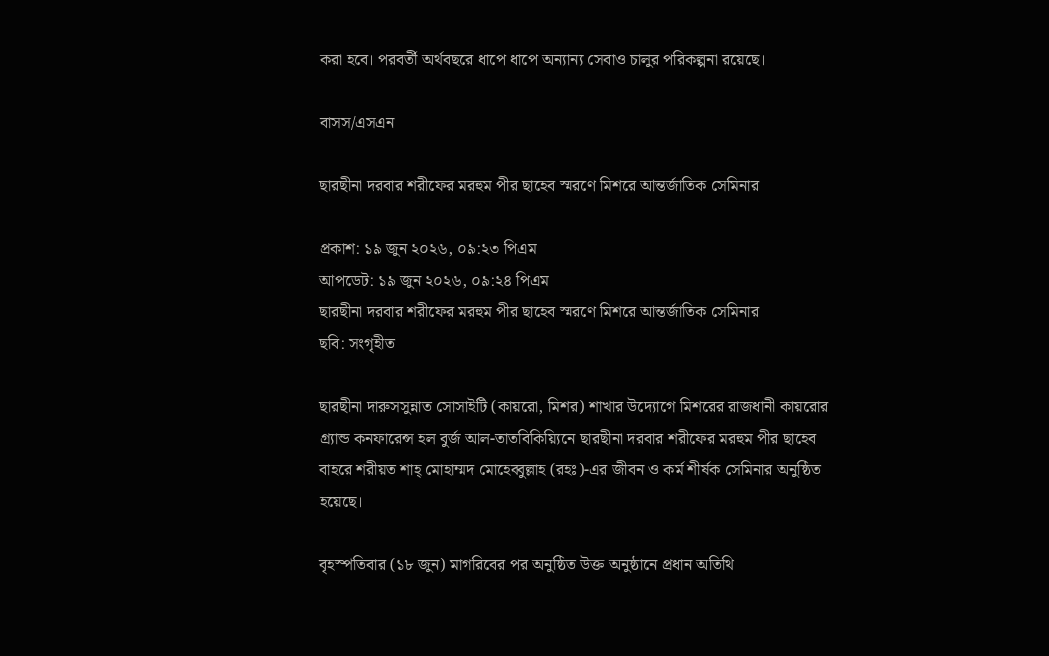করা হবে। পরবর্তী অর্থবছরে ধাপে ধাপে অন্যান্য সেবাও চালুর পরিকল্পনা রয়েছে।

বাসস/এসএন

ছারছীনা দরবার শরীফের মরহুম পীর ছাহেব স্মরণে মিশরে আন্তর্জাতিক সেমিনার

প্রকাশ: ১৯ জুন ২০২৬, ০৯:২৩ পিএম
আপডেট: ১৯ জুন ২০২৬, ০৯:২৪ পিএম
ছারছীনা দরবার শরীফের মরহুম পীর ছাহেব স্মরণে মিশরে আন্তর্জাতিক সেমিনার
ছবি: সংগৃহীত

ছারছীনা দারুসসুন্নাত সোসাইটি (কায়রো, মিশর) শাখার উদ্যোগে মিশরের রাজধানী কায়রোর গ্র্যান্ড কনফারেন্স হল বুর্জ আল-তাতবিকিয়্যিনে ছারছীনা দরবার শরীফের মরহুম পীর ছাহেব বাহরে শরীয়ত শাহ্ মোহাম্মদ মোহেব্বুল্লাহ (রহঃ)-এর জীবন ও কর্ম শীর্ষক সেমিনার অনুষ্ঠিত হয়েছে।

বৃহস্পতিবার (১৮ জুন) মাগরিবের পর অনুষ্ঠিত উক্ত অনুষ্ঠানে প্রধান অতিথি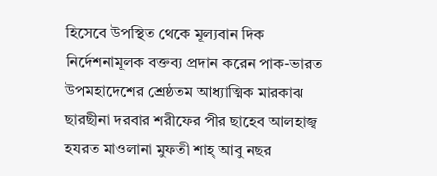হিসেবে উপস্থিত থেকে মূল্যবান দিক নির্দেশনামূলক বক্তব্য প্রদান করেন পাক-ভারত উপমহাদেশের শ্রেষ্ঠতম আধ্যাত্মিক মারকাঝ ছারছীনা দরবার শরীফের পীর ছাহেব আলহাজ্ব হযরত মাওলানা মুফতী শাহ্ আবু নছর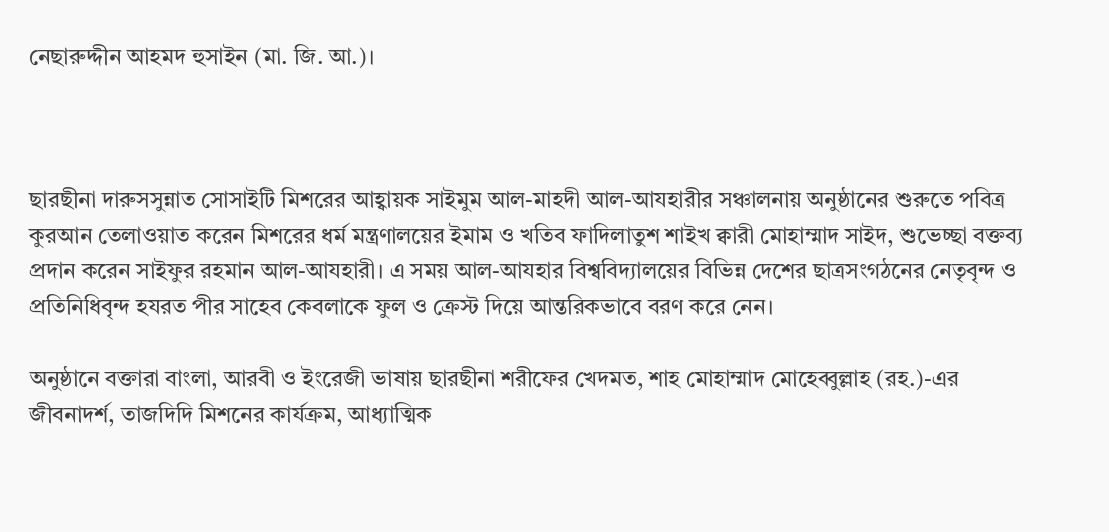নেছারুদ্দীন আহমদ হুসাইন (মা. জি. আ.)।



ছারছীনা দারুসসুন্নাত সোসাইটি মিশরের আহ্বায়ক সাইমুম আল-মাহদী আল-আযহারীর সঞ্চালনায় অনুষ্ঠানের শুরুতে পবিত্র কুরআন তেলাওয়াত করেন মিশরের ধর্ম মন্ত্রণালয়ের ইমাম ও খতিব ফাদিলাতুশ শাইখ ক্বারী মোহাম্মাদ সাইদ, শুভেচ্ছা বক্তব্য প্রদান করেন সাইফুর রহমান আল-আযহারী। এ সময় আল-আযহার বিশ্ববিদ্যালয়ের বিভিন্ন দেশের ছাত্রসংগঠনের নেতৃবৃন্দ ও প্রতিনিধিবৃন্দ হযরত পীর সাহেব কেবলাকে ফুল ও ক্রেস্ট দিয়ে আন্তরিকভাবে বরণ করে নেন।

অনুষ্ঠানে বক্তারা বাংলা, আরবী ও ইংরেজী ভাষায় ছারছীনা শরীফের খেদমত, শাহ মোহাম্মাদ মোহেব্বুল্লাহ (রহ.)-এর জীবনাদর্শ, তাজদিদি মিশনের কার্যক্রম, আধ্যাত্মিক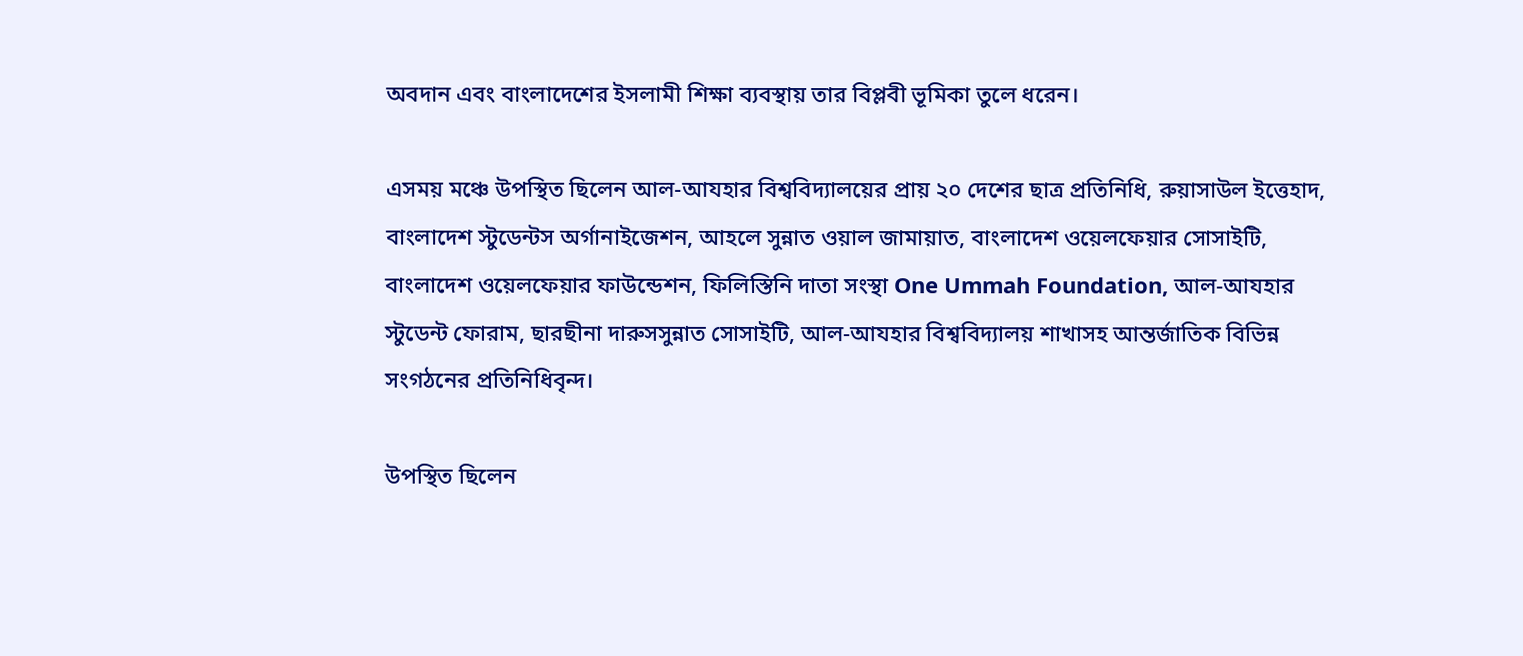অবদান এবং বাংলাদেশের ইসলামী শিক্ষা ব্যবস্থায় তার বিপ্লবী ভূমিকা তুলে ধরেন।

এসময় মঞ্চে উপস্থিত ছিলেন আল-আযহার বিশ্ববিদ্যালয়ের প্রায় ২০ দেশের ছাত্র প্রতিনিধি, রুয়াসাউল ইত্তেহাদ, বাংলাদেশ স্টুডেন্টস অর্গানাইজেশন, আহলে সুন্নাত ওয়াল জামায়াত, বাংলাদেশ ওয়েলফেয়ার সোসাইটি, বাংলাদেশ ওয়েলফেয়ার ফাউন্ডেশন, ফিলিস্তিনি দাতা সংস্থা One Ummah Foundation, আল-আযহার স্টুডেন্ট ফোরাম, ছারছীনা দারুসসুন্নাত সোসাইটি, আল-আযহার বিশ্ববিদ্যালয় শাখাসহ আন্তর্জাতিক বিভিন্ন সংগঠনের প্রতিনিধিবৃন্দ।

উপস্থিত ছিলেন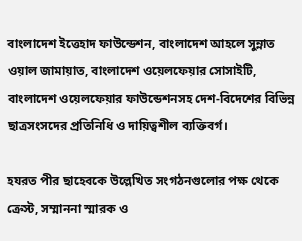বাংলাদেশ ইত্তেহাদ ফাউন্ডেশন, বাংলাদেশ আহলে সুন্নাত ওয়াল জামায়াত, বাংলাদেশ ওয়েলফেয়ার সোসাইটি, বাংলাদেশ ওয়েলফেয়ার ফাউন্ডেশনসহ দেশ-বিদেশের বিভিন্ন ছাত্রসংসদের প্রতিনিধি ও দায়িত্বশীল ব্যক্তিবর্গ।

হযরত পীর ছাহেবকে উল্লেখিত সংগঠনগুলোর পক্ষ থেকে ক্রেস্ট, সম্মাননা স্মারক ও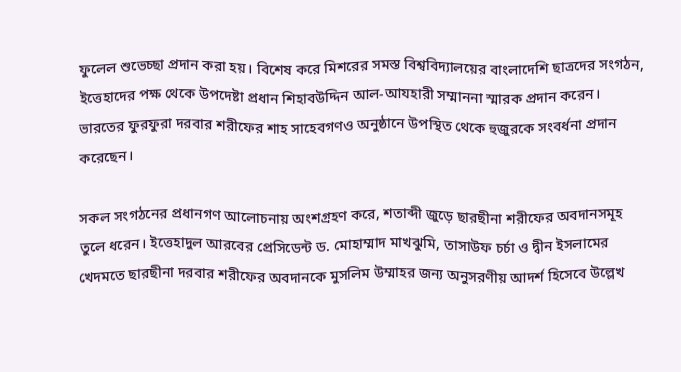ফুলেল শুভেচ্ছা প্রদান করা হয়। বিশেষ করে মিশরের সমস্ত বিশ্ববিদ্যালয়ের বাংলাদেশি ছাত্রদের সংগঠন, ইত্তেহাদের পক্ষ থেকে উপদেষ্টা প্রধান শিহাবউদ্দিন আল-আযহারী সম্মাননা স্মারক প্রদান করেন। ভারতের ফুরফুরা দরবার শরীফের শাহ সাহেবগণও অনুষ্ঠানে উপস্থিত থেকে হুজুরকে সংবর্ধনা প্রদান করেছেন।

সকল সংগঠনের প্রধানগণ আলোচনায় অংশগ্রহণ করে, শতাব্দী জুড়ে ছারছীনা শরীফের অবদানসমূহ তুলে ধরেন। ইত্তেহাদুল আরবের প্রেসিডেন্ট ড. মোহাম্মাদ মাখঝুমি, তাসাউফ চর্চা ও দ্বীন ইসলামের খেদমতে ছারছীনা দরবার শরীফের অবদানকে মুসলিম উম্মাহর জন্য অনুসরণীয় আদর্শ হিসেবে উল্লেখ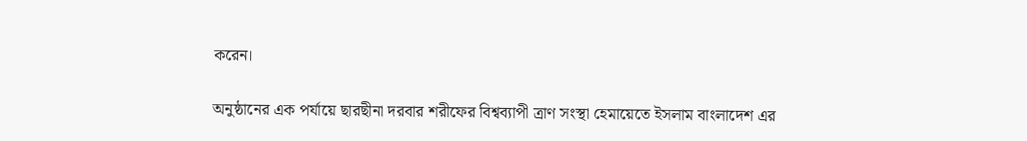করেন।

অনুষ্ঠানের এক পর্যায়ে ছারছীনা দরবার শরীফের বিশ্বব্যাপী ত্রাণ সংস্থা হেমায়েতে ইসলাম বাংলাদেশ এর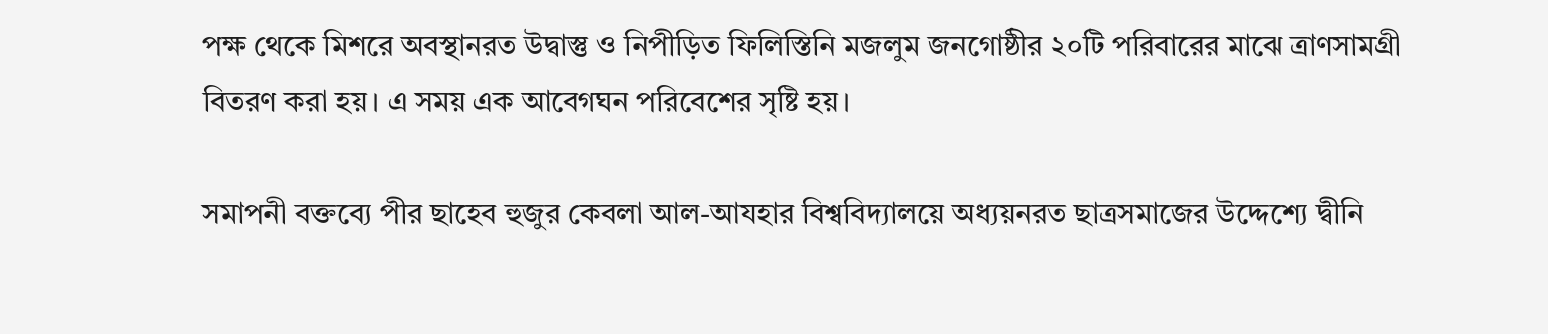পক্ষ থেকে মিশরে অবস্থানরত উদ্বাস্তু ও নিপীড়িত ফিলিস্তিনি মজলুম জনগোষ্ঠীর ২০টি পরিবারের মাঝে ত্রাণসামগ্রী বিতরণ করা হয়। এ সময় এক আবেগঘন পরিবেশের সৃষ্টি হয়।

সমাপনী বক্তব্যে পীর ছাহেব হুজুর কেবলা আল-আযহার বিশ্ববিদ্যালয়ে অধ্যয়নরত ছাত্রসমাজের উদ্দেশ্যে দ্বীনি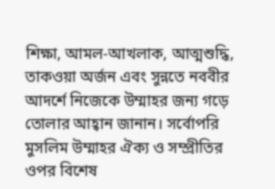শিক্ষা, আমল-আখলাক, আত্মশুদ্ধি, তাকওয়া অর্জন এবং সুন্নতে নববীর আদর্শে নিজেকে উম্মাহর জন্য গড়ে তোলার আহ্বান জানান। সর্বোপরি মুসলিম উম্মাহর ঐক্য ও সম্প্রীতির ওপর বিশেষ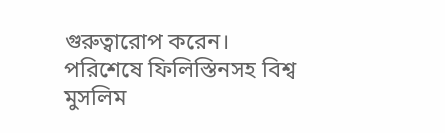গুরুত্বারোপ করেন। পরিশেষে ফিলিস্তিনসহ বিশ্ব মুসলিম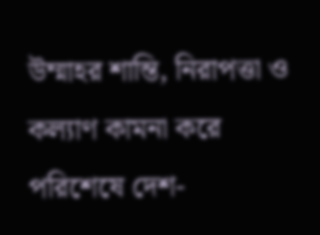উম্মাহর শান্তি, নিরাপত্তা ও কল্যাণ কামনা করে পরিশেষে দেশ-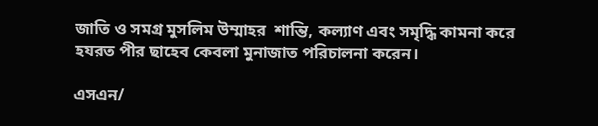জাতি ও সমগ্র মুসলিম উম্মাহর  শান্তি, কল্যাণ এবং সমৃদ্ধি কামনা করে হযরত পীর ছাহেব কেবলা মুনাজাত পরিচালনা করেন।

এসএন/